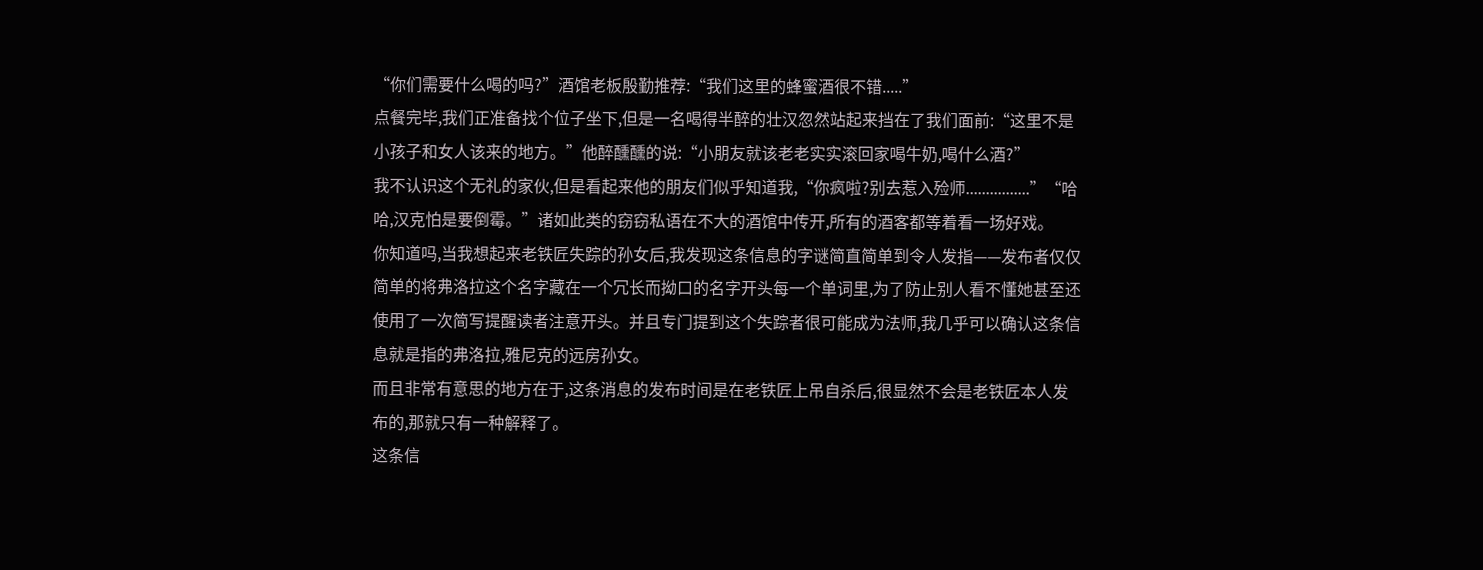“你们需要什么喝的吗?”酒馆老板殷勤推荐:“我们这里的蜂蜜酒很不错.....”
点餐完毕,我们正准备找个位子坐下,但是一名喝得半醉的壮汉忽然站起来挡在了我们面前:“这里不是小孩子和女人该来的地方。”他醉醺醺的说:“小朋友就该老老实实滚回家喝牛奶,喝什么酒?”
我不认识这个无礼的家伙,但是看起来他的朋友们似乎知道我,“你疯啦?别去惹入殓师................”“哈哈,汉克怕是要倒霉。”诸如此类的窃窃私语在不大的酒馆中传开,所有的酒客都等着看一场好戏。
你知道吗,当我想起来老铁匠失踪的孙女后,我发现这条信息的字谜简直简单到令人发指——发布者仅仅简单的将弗洛拉这个名字藏在一个冗长而拗口的名字开头每一个单词里,为了防止别人看不懂她甚至还使用了一次简写提醒读者注意开头。并且专门提到这个失踪者很可能成为法师,我几乎可以确认这条信息就是指的弗洛拉,雅尼克的远房孙女。
而且非常有意思的地方在于,这条消息的发布时间是在老铁匠上吊自杀后,很显然不会是老铁匠本人发布的,那就只有一种解释了。
这条信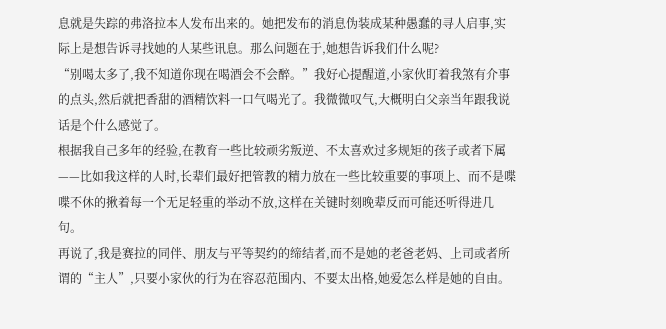息就是失踪的弗洛拉本人发布出来的。她把发布的消息伪装成某种愚蠢的寻人启事,实际上是想告诉寻找她的人某些讯息。那么问题在于,她想告诉我们什么呢?
“别喝太多了,我不知道你现在喝酒会不会醉。”我好心提醒道,小家伙盯着我煞有介事的点头,然后就把香甜的酒精饮料一口气喝光了。我微微叹气,大概明白父亲当年跟我说话是个什么感觉了。
根据我自己多年的经验,在教育一些比较顽劣叛逆、不太喜欢过多规矩的孩子或者下属——比如我这样的人时,长辈们最好把管教的精力放在一些比较重要的事项上、而不是喋喋不休的揪着每一个无足轻重的举动不放,这样在关键时刻晚辈反而可能还听得进几句。
再说了,我是赛拉的同伴、朋友与平等契约的缔结者,而不是她的老爸老妈、上司或者所谓的“主人”,只要小家伙的行为在容忍范围内、不要太出格,她爱怎么样是她的自由。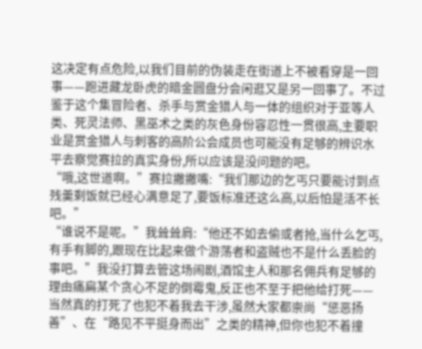这决定有点危险,以我们目前的伪装走在街道上不被看穿是一回事——跑进藏龙卧虎的暗金圆盘分会闲逛又是另一回事了。不过鉴于这个集冒险者、杀手与赏金猎人与一体的组织对于亚等人类、死灵法师、黑巫术之类的灰色身份容忍性一贯很高,主要职业是赏金猎人与刺客的高阶公会成员也可能没有足够的辨识水平去察觉赛拉的真实身份,所以应该是没问题的吧。
“哦,这世道啊。”赛拉撇撇嘴:“我们那边的乞丐只要能讨到点残羹剩饭就已经心满意足了,要饭标准还这么高,以后怕是活不长吧。”
“谁说不是呢。”我耸耸肩:“他还不如去偷或者抢,当什么乞丐,有手有脚的,跟现在比起来做个游荡者和盗贼也不是什么丢脸的事吧。”我没打算去管这场闹剧,酒馆主人和那名佣兵有足够的理由痛扁某个贪心不足的倒霉鬼,反正也不至于把他给打死——当然真的打死了也犯不着我去干涉,虽然大家都崇尚“惩恶扬善”、在“路见不平挺身而出”之类的精神,但你也犯不着撞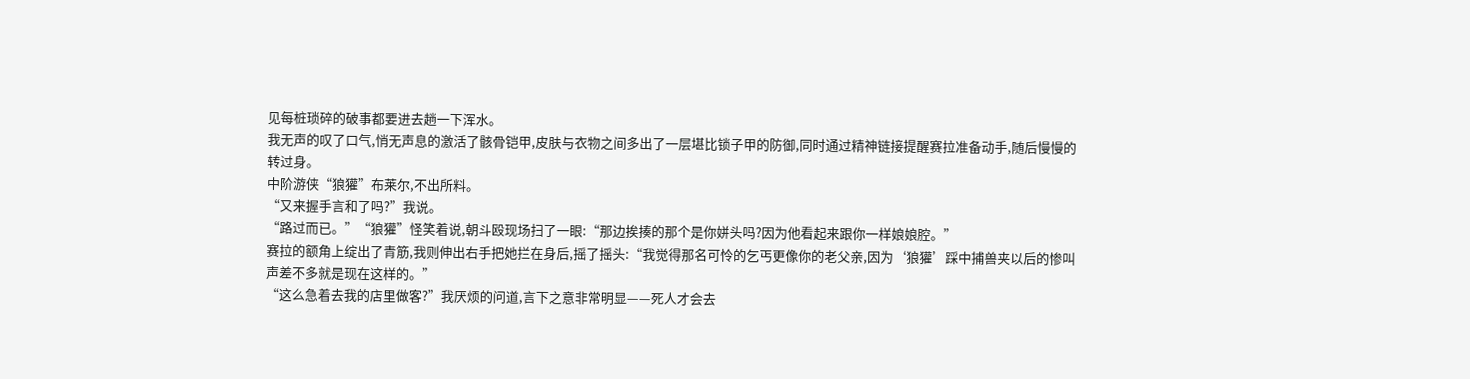见每桩琐碎的破事都要进去趟一下浑水。
我无声的叹了口气,悄无声息的激活了骸骨铠甲,皮肤与衣物之间多出了一层堪比锁子甲的防御,同时通过精神链接提醒赛拉准备动手,随后慢慢的转过身。
中阶游侠“狼獾”布莱尔,不出所料。
“又来握手言和了吗?”我说。
“路过而已。”“狼獾”怪笑着说,朝斗殴现场扫了一眼:“那边挨揍的那个是你姘头吗?因为他看起来跟你一样娘娘腔。”
赛拉的额角上绽出了青筋,我则伸出右手把她拦在身后,摇了摇头:“我觉得那名可怜的乞丐更像你的老父亲,因为‘狼獾’踩中捕兽夹以后的惨叫声差不多就是现在这样的。”
“这么急着去我的店里做客?”我厌烦的问道,言下之意非常明显——死人才会去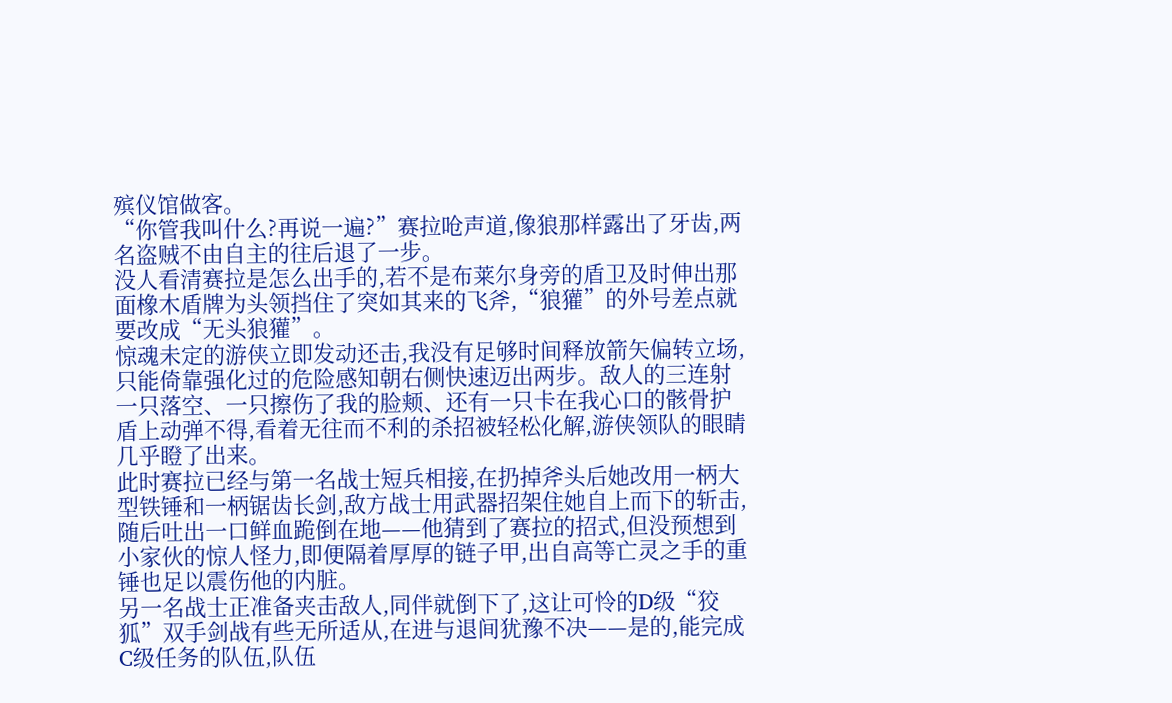殡仪馆做客。
“你管我叫什么?再说一遍?”赛拉呛声道,像狼那样露出了牙齿,两名盗贼不由自主的往后退了一步。
没人看清赛拉是怎么出手的,若不是布莱尔身旁的盾卫及时伸出那面橡木盾牌为头领挡住了突如其来的飞斧,“狼獾”的外号差点就要改成“无头狼獾”。
惊魂未定的游侠立即发动还击,我没有足够时间释放箭矢偏转立场,只能倚靠强化过的危险感知朝右侧快速迈出两步。敌人的三连射一只落空、一只擦伤了我的脸颊、还有一只卡在我心口的骸骨护盾上动弹不得,看着无往而不利的杀招被轻松化解,游侠领队的眼睛几乎瞪了出来。
此时赛拉已经与第一名战士短兵相接,在扔掉斧头后她改用一柄大型铁锤和一柄锯齿长剑,敌方战士用武器招架住她自上而下的斩击,随后吐出一口鲜血跪倒在地——他猜到了赛拉的招式,但没预想到小家伙的惊人怪力,即便隔着厚厚的链子甲,出自高等亡灵之手的重锤也足以震伤他的内脏。
另一名战士正准备夹击敌人,同伴就倒下了,这让可怜的D级“狡狐”双手剑战有些无所适从,在进与退间犹豫不决——是的,能完成C级任务的队伍,队伍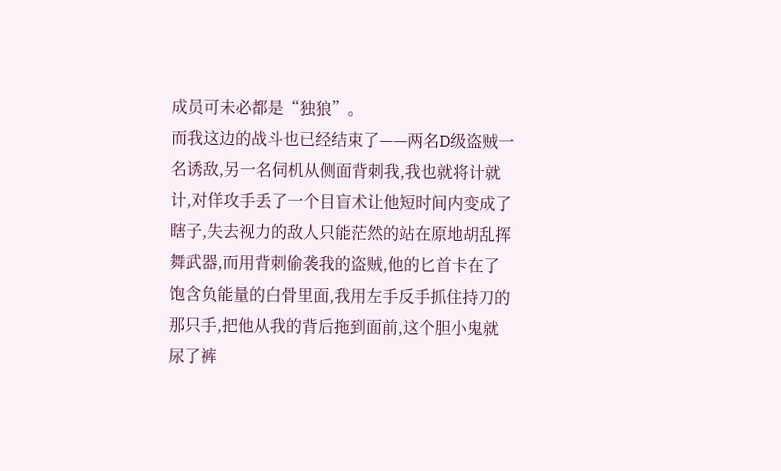成员可未必都是“独狼”。
而我这边的战斗也已经结束了——两名D级盗贼一名诱敌,另一名伺机从侧面背刺我,我也就将计就计,对佯攻手丢了一个目盲术让他短时间内变成了瞎子,失去视力的敌人只能茫然的站在原地胡乱挥舞武器,而用背刺偷袭我的盗贼,他的匕首卡在了饱含负能量的白骨里面,我用左手反手抓住持刀的那只手,把他从我的背后拖到面前,这个胆小鬼就尿了裤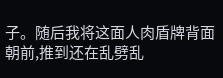子。随后我将这面人肉盾牌背面朝前,推到还在乱劈乱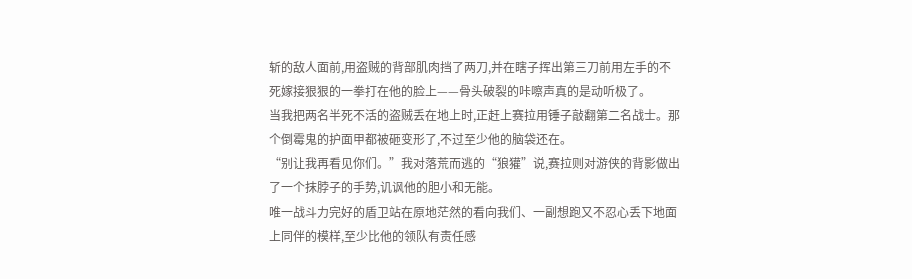斩的敌人面前,用盗贼的背部肌肉挡了两刀,并在瞎子挥出第三刀前用左手的不死嫁接狠狠的一拳打在他的脸上——骨头破裂的咔嚓声真的是动听极了。
当我把两名半死不活的盗贼丢在地上时,正赶上赛拉用锤子敲翻第二名战士。那个倒霉鬼的护面甲都被砸变形了,不过至少他的脑袋还在。
“别让我再看见你们。”我对落荒而逃的“狼獾”说,赛拉则对游侠的背影做出了一个抹脖子的手势,讥讽他的胆小和无能。
唯一战斗力完好的盾卫站在原地茫然的看向我们、一副想跑又不忍心丢下地面上同伴的模样,至少比他的领队有责任感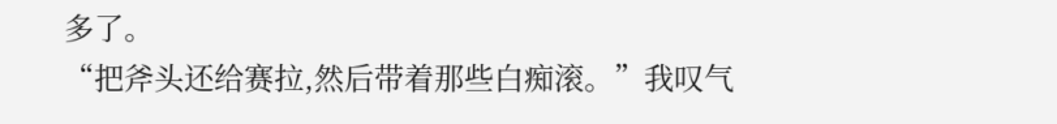多了。
“把斧头还给赛拉,然后带着那些白痴滚。”我叹气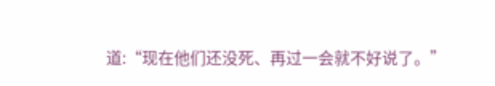道:“现在他们还没死、再过一会就不好说了。”